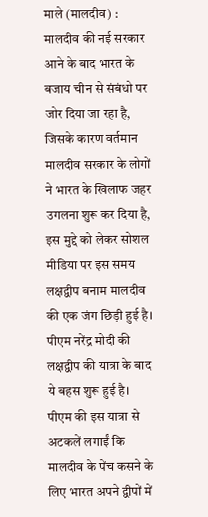माले (मालदीव) : मालदीव की नई सरकार आने के बाद भारत के बजाय चीन से संबंधो पर जोर दिया जा रहा है, जिसके कारण वर्तमान मालदीव सरकार के लोगों ने भारत के खिलाफ जहर उगलना शुरू कर दिया है, इस मुद्दे को लेकर सोशल मीडिया पर इस समय लक्षद्वीप बनाम मालदीव की एक जंग छिड़ी हुई है। पीएम नरेंद्र मोदी की लक्षद्वीप की यात्रा के बाद ये बहस शुरू हुई है। पीएम की इस यात्रा से अटकलें लगाईं कि मालदीव के पेंच कसने के लिए भारत अपने द्वीपों में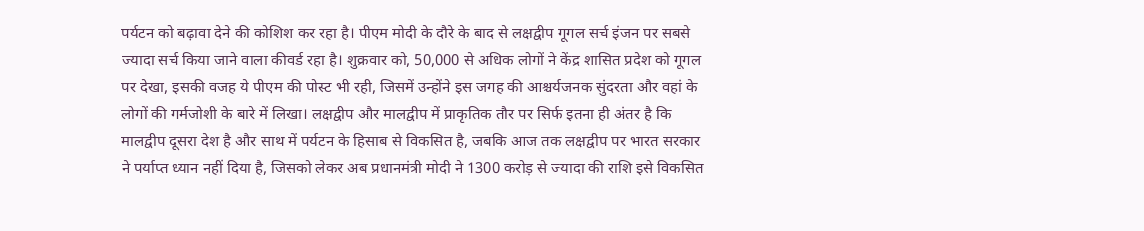पर्यटन को बढ़ावा देने की कोशिश कर रहा है। पीएम मोदी के दौरे के बाद से लक्षद्वीप गूगल सर्च इंजन पर सबसे ज्यादा सर्च किया जाने वाला कीवर्ड रहा है। शुक्रवार को, 50,000 से अधिक लोगों ने केंद्र शासित प्रदेश को गूगल पर देखा, इसकी वजह ये पीएम की पोस्ट भी रही, जिसमें उन्होंने इस जगह की आश्चर्यजनक सुंदरता और वहां के लोगों की गर्मजोशी के बारे में लिखा। लक्षद्वीप और मालद्वीप में प्राकृतिक तौर पर सिर्फ इतना ही अंतर है कि मालद्वीप दूसरा देश है और साथ में पर्यटन के हिसाब से विकसित है, जबकि आज तक लक्षद्वीप पर भारत सरकार ने पर्याप्त ध्यान नहीं दिया है, जिसको लेकर अब प्रधानमंत्री मोदी ने 1300 करोड़ से ज्यादा की राशि इसे विकसित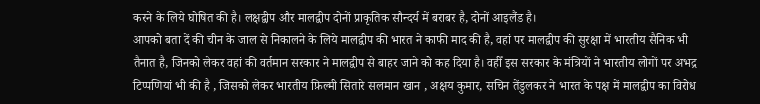करने के लिये घोषित की है। लक्षद्वीप और मालद्वीप दोनों प्राकृतिक सौन्दर्य में बराबर है, दोनों आइलैंड है।
आपको बता दें की चीन के जाल से निकालने के लिये मालद्वीप की भारत ने काफी माद की है, वहां पर मालद्वीप की सुरक्षा में भारतीय सैनिक भी तैनात है, जिनको लेकर वहां की वर्तमान सरकार ने मालद्वीप से बाहर जाने को कह दिया है। वहीँ इस सरकार के मंत्रियों ने भारतीय लोगों पर अभद्र टिप्पणियां भी की है , जिसको लेकर भारतीय फ़िल्मी सितारे सलमान खान , अक्षय कुमार, सचिन तेंडुलकर ने भारत के पक्ष में मालद्वीप का विरोध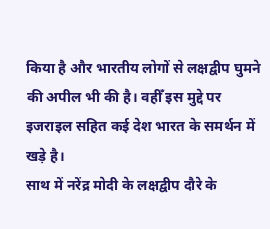किया है और भारतीय लोगों से लक्षद्वीप घुमने की अपील भी की है। वहीँ इस मुद्दे पर इजराइल सहित कई देश भारत के समर्थन में खड़े है।
साथ में नरेंद्र मोदी के लक्षद्वीप दौरे के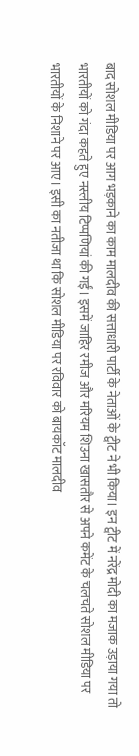बाद सोशल मीडिया पर आग भड़काने का काम मालदीव की सत्ताधारी पार्टी के नेताओं के ट्वीट ने भी किया। इन ट्वीट में नरेंद्र मोदी का मजाक उड़ाया गया तो भारतीयों को गंदा कहते हुए नस्लीय टिप्पणियां की गईं। इसमें जाहिर रमीज और मरियम शिउना खासतौर से अपने कमेंट के चलचते सोशल मीडिया पर भारतीयों के निशाने पर आए। इसी का नतीजा था कि सोशल मीडिया पर रविवार को बायकॉट मालदीव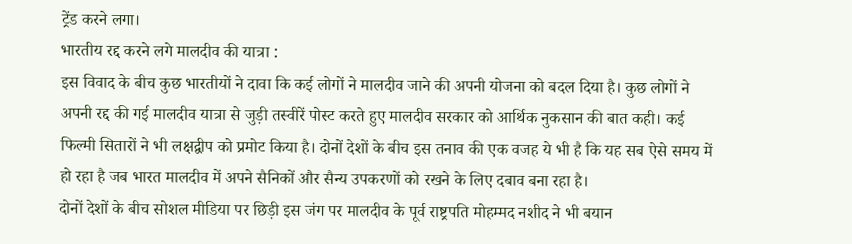ट्रेंड करने लगा।
भारतीय रद्द करने लगे मालदीव की यात्रा :
इस विवाद के बीच कुछ भारतीयों ने दावा कि कई लोगों ने मालदीव जाने की अपनी योजना को बदल दिया है। कुछ लोगों ने अपनी रद्द की गई मालदीव यात्रा से जुड़ी तस्वीरें पोस्ट करते हुए मालदीव सरकार को आर्थिक नुकसान की बात कही। कई फिल्मी सितारों ने भी लक्षद्वीप को प्रमोट किया है। दोनों देशों के बीच इस तनाव की एक वजह ये भी है कि यह सब ऐसे समय में हो रहा है जब भारत मालदीव में अपने सैनिकों और सैन्य उपकरणों को रखने के लिए दबाव बना रहा है।
दोनों देशों के बीच सोशल मीडिया पर छिड़ी इस जंग पर मालदीव के पूर्व राष्ट्रपति मोहम्मद नशीद ने भी बयान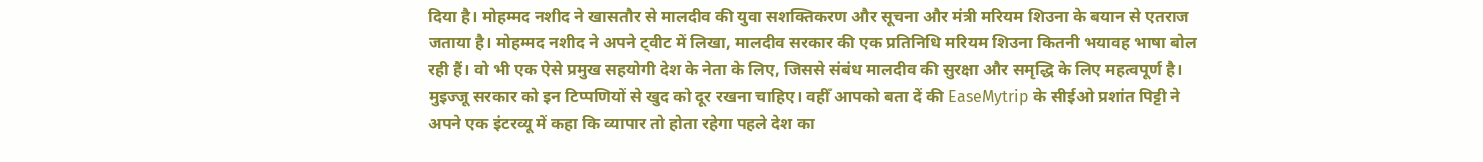दिया है। मोहम्मद नशीद ने खासतौर से मालदीव की युवा सशक्तिकरण और सूचना और मंत्री मरियम शिउना के बयान से एतराज जताया है। मोहम्मद नशीद ने अपने ट्वीट में लिखा, मालदीव सरकार की एक प्रतिनिधि मरियम शिउना कितनी भयावह भाषा बोल रही हैं। वो भी एक ऐसे प्रमुख सहयोगी देश के नेता के लिए, जिससे संबंध मालदीव की सुरक्षा और समृद्धि के लिए महत्वपूर्ण है। मुइज्जू सरकार को इन टिप्पणियों से खुद को दूर रखना चाहिए। वहीँ आपको बता दें की EaseMytrip के सीईओ प्रशांत पिट्टी ने अपने एक इंटरव्यू में कहा कि व्यापार तो होता रहेगा पहले देश का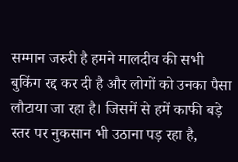सम्मान जरुरी है हमने मालदीव की सभी बुकिंग रद्द कर दी है और लोगों को उनका पैसा लौटाया जा रहा है। जिसमें से हमें काफी बड़े स्तर पर नुकसान भी उठाना पड़ रहा है,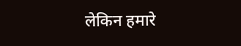लेकिन हमारे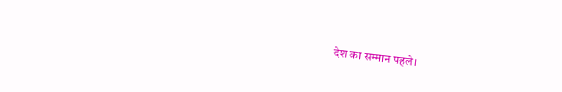देश का सम्मान पहले।